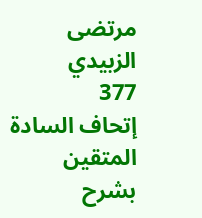مرتضى الزبيدي
377
إتحاف السادة المتقين بشرح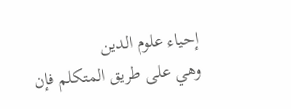إحياء علوم الدين
وهي على طريق المتكلم فإن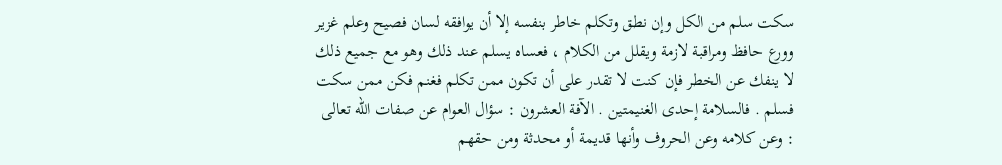سكت سلم من الكل وإن نطق وتكلم خاطر بنفسه إلا أن يوافقه لسان فصيح وعلم غزير وورع حافظ ومراقبة لازمة ويقلل من الكلام ، فعساه يسلم عند ذلك وهو مع جميع ذلك لا ينفك عن الخطر فإن كنت لا تقدر على أن تكون ممن تكلم فغنم فكن ممن سكت فسلم . فالسلامة إحدى الغنيمتين . الآفة العشرون : سؤال العوام عن صفات اللّه تعالى : وعن كلامه وعن الحروف وأنها قديمة أو محدثة ومن حقهم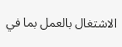الاشتغال بالعمل بما في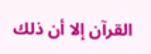القرآن إلا أن ذلك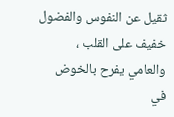ثقيل عن النفوس والفضول خفيف على القلب ، والعامي يفرح بالخوض في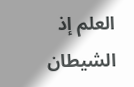العلم إذ الشيطان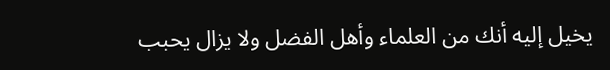يخيل إليه أنك من العلماء وأهل الفضل ولا يزال يحبب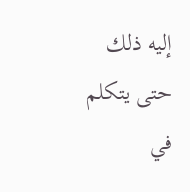إليه ذلك حتى يتكلم في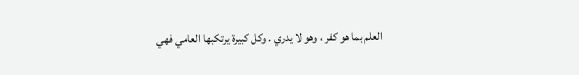العلم بما هو كفر ، وهو لا يدري . وكل كبيرة يرتكبها العامي فهي